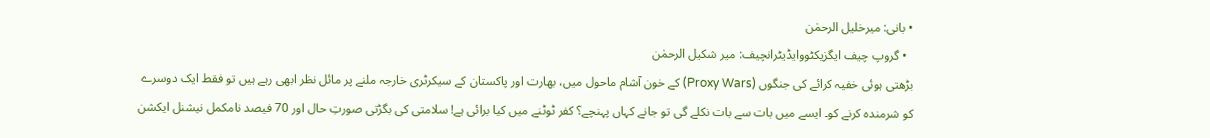• بانی: میرخلیل الرحمٰن
  • گروپ چیف ایگزیکٹووایڈیٹرانچیف: میر شکیل الرحمٰن
بڑھتی ہوئی خفیہ کرائے کی جنگوں (Proxy Wars) کے خون آشام ماحول میں، بھارت اور پاکستان کے سیکرٹری خارجہ ملنے پر مائل نظر ابھی رہے ہیں تو فقط ایک دوسرے کو شرمندہ کرنے کو۔ ایسے میں بات سے بات نکلے گی تو جانے کہاں پہنچے؟ کفر ٹوٹنے میں کیا برائی ہے! سلامتی کی بگڑتی صورتِ حال اور 70 فیصد نامکمل نیشنل ایکشن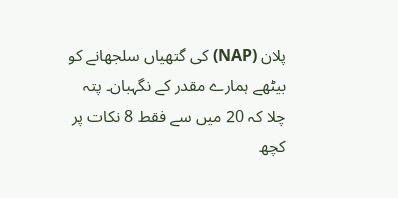پلان (NAP) کی گتھیاں سلجھانے کو بیٹھے ہمارے مقدر کے نگہبان۔ پتہ چلا کہ 20 میں سے فقط 8 نکات پر کچھ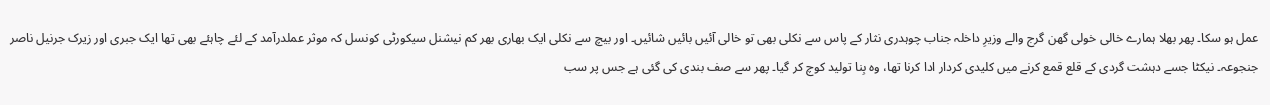عمل ہو سکا۔ پھر بھلا ہمارے خالی خولی گھن گرج والے وزیرِ داخلہ جناب چوہدری نثار کے پاس سے نکلی بھی تو خالی آئیں بائیں شائیں۔ اور بیچ سے نکلی ایک بھاری بھر کم نیشنل سیکورٹی کونسل کہ موثر عملدرآمد کے لئے چاہئے بھی تھا ایک جبری اور زیرک جرنیل ناصر جنجوعہ۔ نیکٹا جسے دہشت گردی کے قلع قمع کرنے میں کلیدی کردار ادا کرنا تھا، وہ بِنا تولید کوچ کر گیا۔ پھر سے صف بندی کی گئی ہے جس پر سب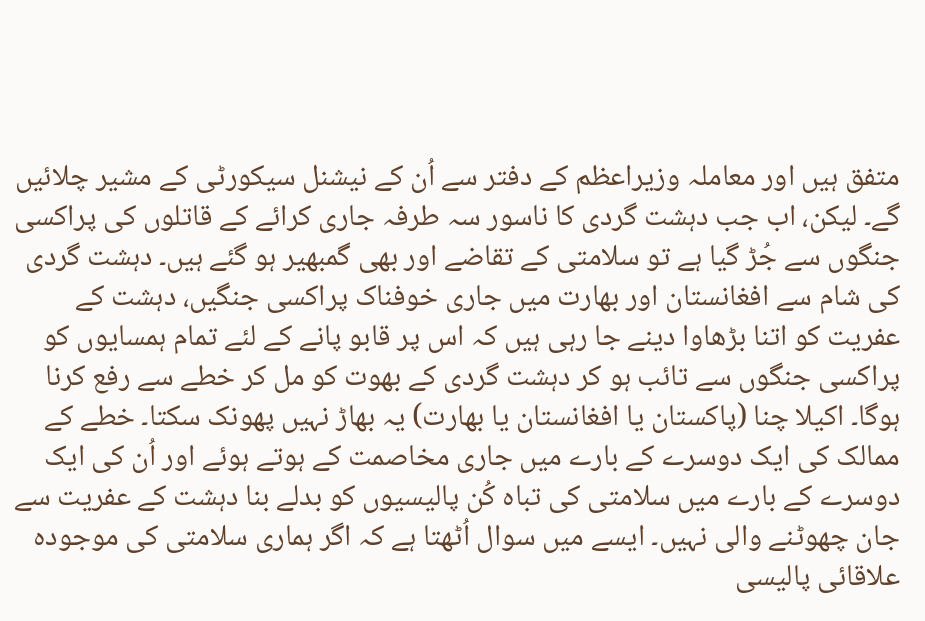متفق ہیں اور معاملہ وزیراعظم کے دفتر سے اُن کے نیشنل سیکورٹی کے مشیر چلائیں گے۔ لیکن، اب جب دہشت گردی کا ناسور سہ طرفہ جاری کرائے کے قاتلوں کی پراکسی جنگوں سے جُڑ گیا ہے تو سلامتی کے تقاضے اور بھی گمبھیر ہو گئے ہیں۔ دہشت گردی کی شام سے افغانستان اور بھارت میں جاری خوفناک پراکسی جنگیں، دہشت کے عفریت کو اتنا بڑھاوا دینے جا رہی ہیں کہ اس پر قابو پانے کے لئے تمام ہمسایوں کو پراکسی جنگوں سے تائب ہو کر دہشت گردی کے بھوت کو مل کر خطے سے رفع کرنا ہوگا۔ اکیلا چنا (پاکستان یا افغانستان یا بھارت) یہ بھاڑ نہیں پھونک سکتا۔ خطے کے ممالک کی ایک دوسرے کے بارے میں جاری مخاصمت کے ہوتے ہوئے اور اُن کی ایک دوسرے کے بارے میں سلامتی کی تباہ کُن پالیسیوں کو بدلے بنا دہشت کے عفریت سے جان چھوٹنے والی نہیں۔ ایسے میں سوال اُٹھتا ہے کہ اگر ہماری سلامتی کی موجودہ علاقائی پالیسی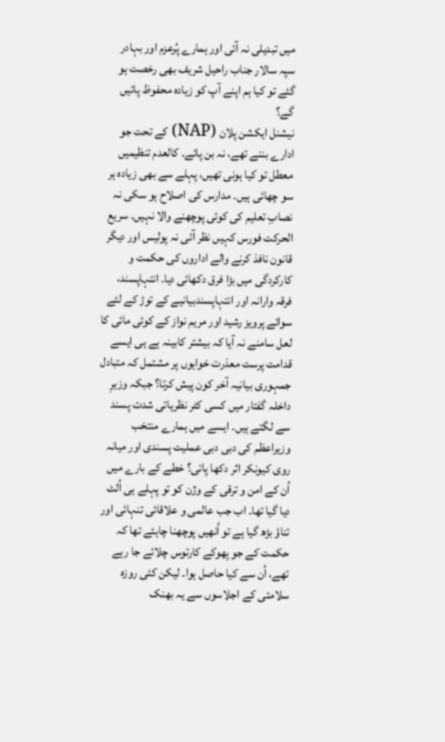میں تبدیلی نہ آئی اور ہمارے پُرعزم اور بہادر سپہ سالار جناب راحیل شریف بھی رخصت ہو گئے تو کیا ہم اپنے آپ کو زیادہ محفوظ پائیں گے؟
نیشنل ایکشن پلان (NAP) کے تحت جو ادارے بننے تھے، نہ بن پائے۔ کالعدم تنظیمیں معطل تو کیا ہونی تھیں، پہلے سے بھی زیادہ ہر سو چھائی ہیں۔ مدارس کی اصلاح ہو سکی نہ نصابِ تعلیم کی کوئی پوچھنے والا نہیں۔ سریع الحرکت فورس کہیں نظر آئی نہ پولیس اور دیگر قانون نافذ کرنے والے اداروں کی حکمت و کارکردگی میں بڑا فرق دکھائی دیا۔ انتہاپسند، فرقہ وارانہ اور انتہاپسندبیانیے کے توڑ کے لئے سوائے پرویز رشید اور مریم نواز کے کوئی مائی کا لعل سامنے نہ آیا کہ بیشتر کابینہ ہے ہی ایسے قدامت پرست معذرت خواہوں پر مشتمل کہ متبادل جمہوری بیانیہ آخر کون پیش کرتا؟ جبکہ وزیرِ داخلہ گفتار میں کسی کٹر نظریاتی شدت پسند سے لگتے ہیں۔ ایسے میں ہمارے منتخب وزیراعظم کی دبی دبی عملیت پسندی اور میانہ روی کیونکر اثر دکھا پاتی؟ خطے کے بارے میں اُن کے امن و ترقی کے وژن کو تو پہلے ہی اُلٹ دیا گیا تھا۔ اب جب عالمی و علاقائی تنہائی اور تناؤ بڑھ گیا ہے تو اُنھیں پوچھنا چاہئے تھا کہ حکمت کے جو پھوکے کارتوس چلائے جا رہے تھے، اُن سے کیا حاصل ہوا۔ لیکن کئی روزہ سلامتی کے اجلاسوں سے یہ بھنک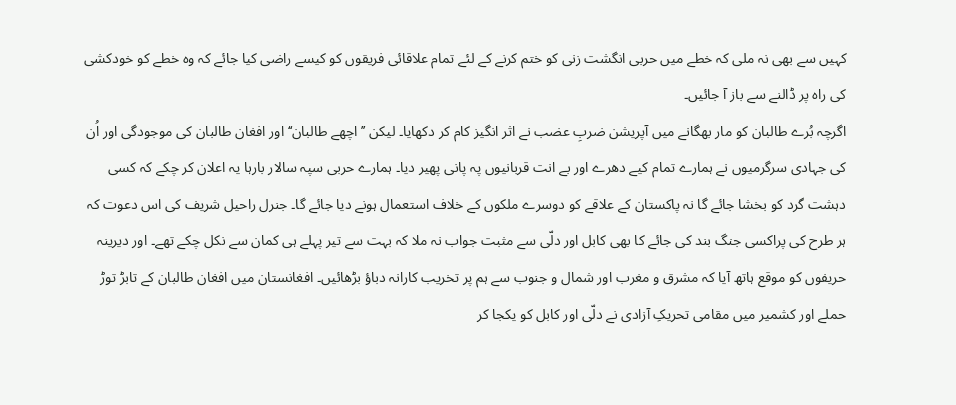کہیں سے بھی نہ ملی کہ خطے میں حربی انگشت زنی کو ختم کرنے کے لئے تمام علاقائی فریقوں کو کیسے راضی کیا جائے کہ وہ خطے کو خودکشی کی راہ پر ڈالنے سے باز آ جائیں۔
اگرچہ بُرے طالبان کو مار بھگانے میں آپریشن ضربِ عضب نے اثر انگیز کام کر دکھایا۔ لیکن ’’اچھے طالبان‘‘ اور افغان طالبان کی موجودگی اور اُن کی جہادی سرگرمیوں نے ہمارے تمام کیے دھرے اور بے انت قربانیوں پہ پانی پھیر دیا۔ ہمارے حربی سپہ سالار بارہا یہ اعلان کر چکے کہ کسی دہشت گرد کو بخشا جائے گا نہ پاکستان کے علاقے کو دوسرے ملکوں کے خلاف استعمال ہونے دیا جائے گا۔ جنرل راحیل شریف کی اس دعوت کہ ہر طرح کی پراکسی جنگ بند کی جائے کا بھی کابل اور دلّی سے مثبت جواب نہ ملا کہ بہت سے تیر پہلے ہی کمان سے نکل چکے تھے۔ اور دیرینہ حریفوں کو موقع ہاتھ آیا کہ مشرق و مغرب اور شمال و جنوب سے ہم پر تخریب کارانہ دباؤ بڑھائیں۔ افغانستان میں افغان طالبان کے تابڑ توڑ حملے اور کشمیر میں مقامی تحریکِ آزادی نے دلّی اور کابل کو یکجا کر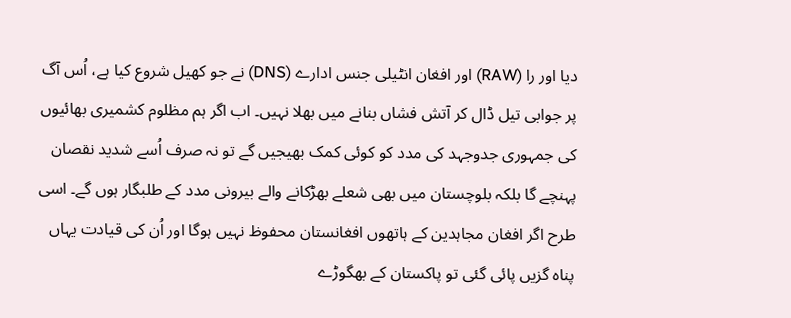دیا اور را (RAW) اور افغان انٹیلی جنس ادارے (DNS) نے جو کھیل شروع کیا ہے، اُس آگ پر جوابی تیل ڈال کر آتش فشاں بنانے میں بھلا نہیں۔ اب اگر ہم مظلوم کشمیری بھائیوں کی جمہوری جدوجہد کی مدد کو کوئی کمک بھیجیں گے تو نہ صرف اُسے شدید نقصان پہنچے گا بلکہ بلوچستان میں بھی شعلے بھڑکانے والے بیرونی مدد کے طلبگار ہوں گے۔ اسی طرح اگر افغان مجاہدین کے ہاتھوں افغانستان محفوظ نہیں ہوگا اور اُن کی قیادت یہاں پناہ گزیں پائی گئی تو پاکستان کے بھگوڑے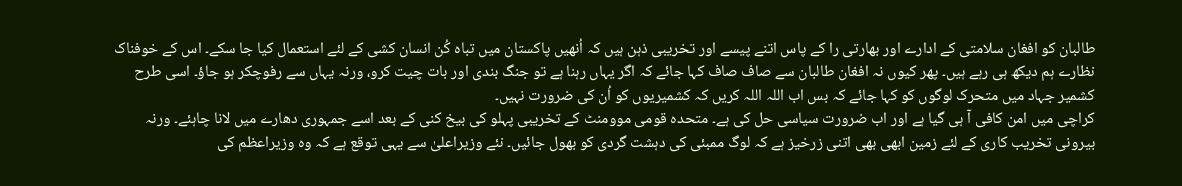طالبان کو افغان سلامتی کے ادارے اور بھارتی را کے پاس اتنے پیسے اور تخریبی ذہن ہیں کہ اُنھیں پاکستان میں تباہ کُن انسان کشی کے لئے استعمال کیا جا سکے۔ اس کے خوفناک نظارے ہم دیکھ ہی رہے ہیں۔ پھر کیوں نہ افغان طالبان سے صاف صاف کہا جائے کہ اگر یہاں رہنا ہے تو جنگ بندی اور بات چیت کرو، ورنہ یہاں سے رفوچکر ہو جاؤ۔ اسی طرح کشمیر جہاد میں متحرک لوگوں کو کہا جائے کہ بس اب اللہ اللہ کریں کہ کشمیریوں کو اُن کی ضرورت نہیں۔
کراچی میں امن کافی آ ہی گیا ہے اور اب ضرورت سیاسی حل کی ہے۔ متحدہ قومی موومنٹ کے تخریبی پہلو کی بیخ کنی کے بعد اسے جمہوری دھارے میں لانا چاہئے۔ ورنہ بیرونی تخریب کاری کے لئے زمین ابھی بھی اتنی زرخیز ہے کہ لوگ ممبئی کی دہشت گردی کو بھول جائیں۔ نئے وزیراعلیٰ سے یہی توقع ہے کہ وہ وزیراعظم کی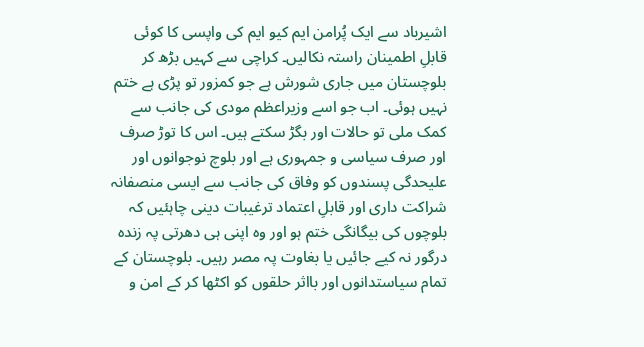اشیرباد سے ایک پُرامن ایم کیو ایم کی واپسی کا کوئی قابلِ اطمینان راستہ نکالیں۔ کراچی سے کہیں بڑھ کر بلوچستان میں جاری شورش ہے جو کمزور تو پڑی ہے ختم نہیں ہوئی۔ اب جو اسے وزیراعظم مودی کی جانب سے کمک ملی تو حالات اور بگڑ سکتے ہیں۔ اس کا توڑ صرف اور صرف سیاسی و جمہوری ہے اور بلوچ نوجوانوں اور علیحدگی پسندوں کو وفاق کی جانب سے ایسی منصفانہ شراکت داری اور قابلِ اعتماد ترغیبات دینی چاہئیں کہ بلوچوں کی بیگانگی ختم ہو اور وہ اپنی ہی دھرتی پہ زندہ درگور نہ کیے جائیں یا بغاوت پہ مصر رہیں۔ بلوچستان کے تمام سیاستدانوں اور بااثر حلقوں کو اکٹھا کر کے امن و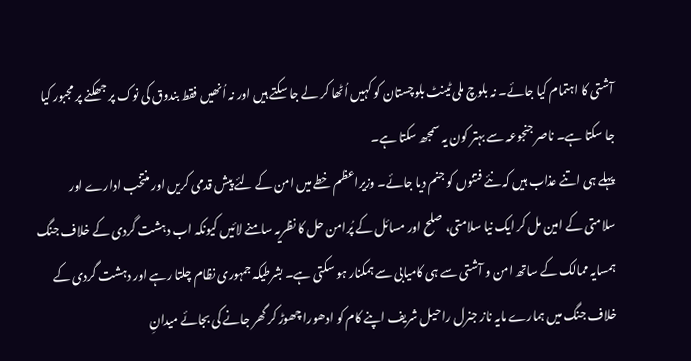آشتی کا اہتمام کیا جائے۔ نہ بلوچ ملی ٹینٹ بلوچستان کو کہیں اُٹھا کر لے جا سکتے ہیں اور نہ اُنھیں فقط بندوق کی نوک پر جھکنے پر مجبور کیا جا سکتا ہے۔ ناصر جنجوعہ سے بہتر کون یہ سمجھ سکتا ہے۔
پہلے ہی اتنے عذاب ہیں کہ نئے فتنوں کو جنم دیا جائے۔ وزیراعظم خطے میں امن کے لئے پیش قدمی کریں اور منتخب ادارے اور سلامتی کے امین مل کر ایک نیا سلامتی، صلح اور مسائل کے پُرامن حل کا نظریہ سامنے لائیں کیونکہ اب دہشت گردی کے خلاف جنگ ہمسایہ ممالک کے ساتھ امن و آشتی سے ہی کامیابی سے ہمکنار ہو سکتی ہے۔ بشرطیکہ جمہوری نظام چلتا رہے اور دہشت گردی کے خلاف جنگ میں ہمارے مایہ ناز جنرل راحیل شریف اپنے کام کو ادھورا چھوڑ کر گھر جانے کی بجائے میدانِ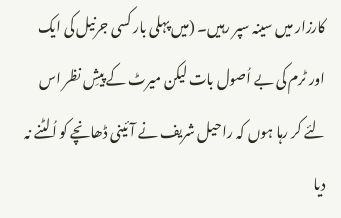کارزار میں سینہ سپر رہیں۔ (میں پہلی بار کسی جرنیل کی ایک اور ٹرم کی بے اُصول بات لیکن میرٹ کے پیشِ نظر اس لئے کر رہا ہوں کہ راحیل شریف نے آئینی ڈھانچے کو اُلٹنے نہ دیا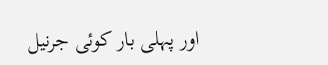اور پہلی بار کوئی جرنیل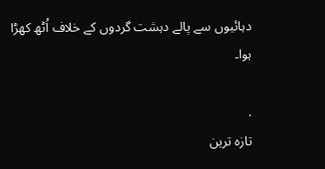دہائیوں سے پالے دہشت گردوں کے خلاف اُٹھ کھڑا ہوا۔

.
تازہ ترین